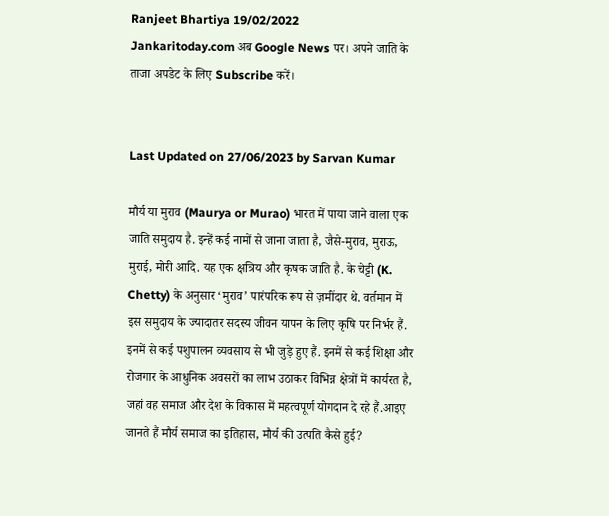Ranjeet Bhartiya 19/02/2022
Jankaritoday.com अब Google News पर। अपने जाति के ताजा अपडेट के लिए Subscribe करें।


Last Updated on 27/06/2023 by Sarvan Kumar

मौर्य या मुराव (Maurya or Murao) भारत में पाया जाने वाला एक जाति समुदाय है. इन्हें कई नामों से जाना जाता है, जैसे-मुराव, मुराऊ, मुराई, मोरी आदि. यह एक क्षत्रिय और कृषक जाति है. के चेट्टी (K. Chetty) के अनुसार ‘मुराव’ पारंपरिक रूप से ज़मींदार थे. वर्तमान में इस समुदाय के ज्यादातर सदस्य जीवन यापन के लिए कृषि पर निर्भर हैं. इनमें से कई पशुपालन व्यवसाय से भी जुड़े हुए हैं. इनमें से कई शिक्षा और रोजगार के आधुनिक अवसरों का लाभ उठाकर विभिन्न क्षेत्रों में कार्यरत है, जहां वह समाज और देश के विकास में महत्वपूर्ण योगदान दे रहे हैं.आइए जानते हैं मौर्य समाज का इतिहास, मौर्य की उत्पति कैसे हुई?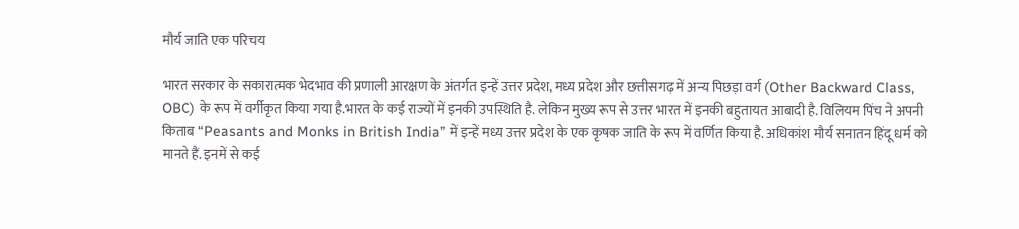मौर्य जाति एक परिचय

भारत सरकार के सकारात्मक भेदभाव की प्रणाली आरक्षण के अंतर्गत इन्हें उत्तर प्रदेश, मध्य प्रदेश और छत्तीसगढ़ में अन्य पिछड़ा वर्ग (Other Backward Class, OBC) के रूप में वर्गीकृत किया गया है.भारत के कई राज्यों में इनकी उपस्थिति है. लेकिन मुख्य रूप से उत्तर भारत में इनकी बहुतायत आबादी है. विलियम पिंच ने अपनी किताब “Peasants and Monks in British India” में इन्हें मध्य उत्तर प्रदेश के एक कृषक जाति के रूप में वर्णित किया है. अधिकांश मौर्य सनातन हिंदू धर्म को मानते हैं. इनमें से कई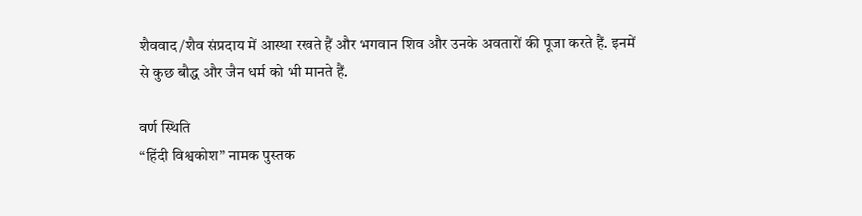शैववाद/शैव संप्रदाय में आस्था रखते हैं और भगवान शिव और उनके अवतारों की पूजा करते हैं. इनमें से कुछ बौद्ध और जैन धर्म को भी मानते हैं.

वर्ण स्थिति
“हिंदी विश्वकोश” नामक पुस्तक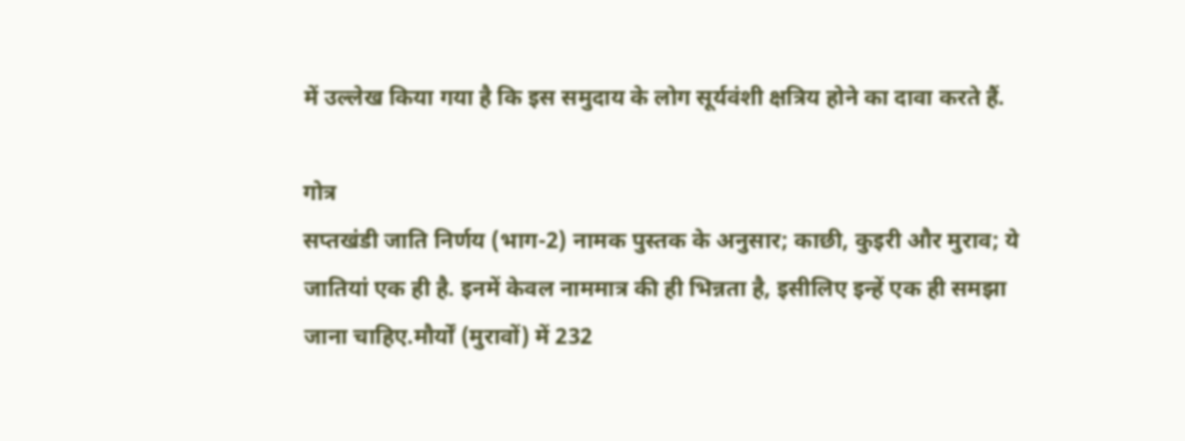में उल्लेख किया गया है कि इस समुदाय के लोग सूर्यवंशी क्षत्रिय होने का दावा करते हैं.

गोत्र
सप्तखंडी जाति निर्णय (भाग-2) नामक पुस्तक के अनुसार; काछी, कुइरी और मुराव; ये जातियां एक ही है. इनमें केवल नाममात्र की ही भिन्नता है, इसीलिए इन्हें एक ही समझा जाना चाहिए.मौर्यों (मुरावों) में 232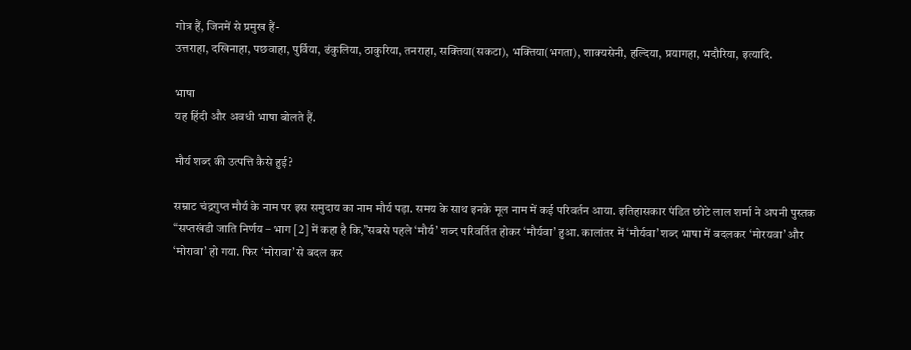गोत्र हैं, जिनमें से प्रमुख हैं-
उत्तराहा, दखिनाहा, पछवाहा, पुर्विया, ढंकुलिया, ठाकुरिया, तनराहा, सक्तिया(सकटा), भक्तिया(भगता), शाक्यसेनी, हल्दिया, प्रयागहा, भदौरिया, इत्यादि.

भाषा
यह हिंदी और अवधी भाषा बोलते हैं.

मौर्य शब्द की उत्पत्ति कैसे हुई?

सम्राट चंद्रगुप्त मौर्य के नाम पर इस समुदाय का नाम मौर्य पड़ा. समय के साथ इनके मूल नाम में कई परिवर्तन आया. इतिहासकार पंडित छोटे लाल शर्मा ने अपनी पुस्तक “सप्तखंडी जाति निर्णय – भाग [2] में कहा है कि,”सबसे पहले ‘मौर्य’ शब्द परिवर्तित होकर ‘मौर्यवा’ हुआ. कालांतर में ‘मौर्यवा’ शब्द भाषा में बदलकर ‘मोरयवा’ और ‘मोरावा’ हो गया. फिर ‘मोरावा’ से बदल कर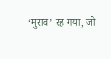‘मुराव’ रह गया, जो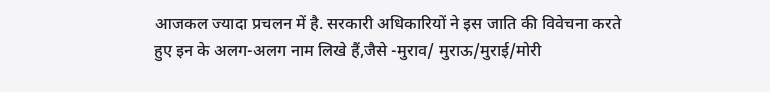आजकल ज्यादा प्रचलन में है. सरकारी अधिकारियों ने इस जाति की विवेचना करते हुए इन के अलग-अलग नाम लिखे हैं,जैसे -मुराव/ मुराऊ/मुराई/मोरी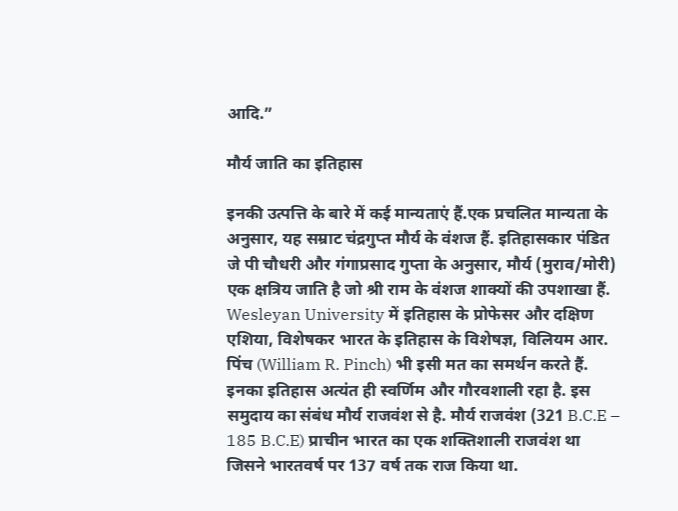आदि.”

मौर्य जाति का इतिहास

इनकी उत्पत्ति के बारे में कई मान्यताएं हैं.एक प्रचलित मान्यता के अनुसार, यह सम्राट चंद्रगुप्त मौर्य के वंशज हैं. इतिहासकार पंडित जे पी चौधरी और गंगाप्रसाद गुप्ता के अनुसार, मौर्य (मुराव/मोरी) एक क्षत्रिय जाति है जो श्री राम के वंशज शाक्यों की उपशाखा हैं. Wesleyan University में इतिहास के प्रोफेसर और दक्षिण एशिया, विशेषकर भारत के इतिहास के विशेषज्ञ, विलियम आर. पिंच (William R. Pinch) भी इसी मत का समर्थन करते हैं. इनका इतिहास अत्यंत ही स्वर्णिम और गौरवशाली रहा है. इस समुदाय का संबंध मौर्य राजवंश से है. मौर्य राजवंश (321 B.C.E – 185 B.C.E) प्राचीन भारत का एक शक्तिशाली राजवंश था जिसने भारतवर्ष पर 137 वर्ष तक राज किया था.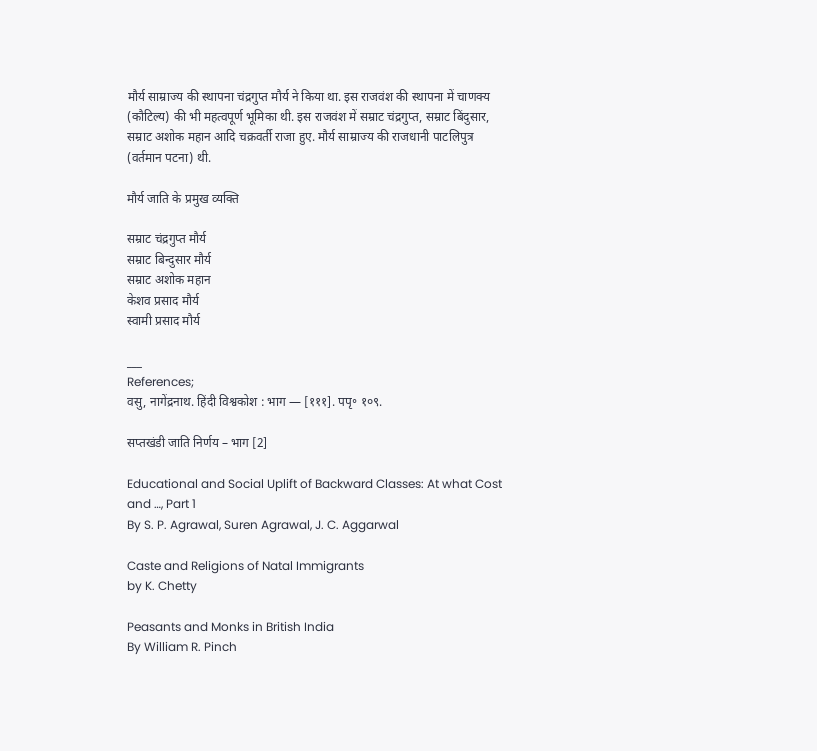मौर्य साम्राज्य की स्थापना चंद्रगुप्त मौर्य ने किया था. इस राजवंश की स्थापना में चाणक्य (कौटिल्य) की भी महत्वपूर्ण भूमिका थी. इस राजवंश में सम्राट चंद्रगुप्त, सम्राट बिंदुसार, सम्राट अशोक महान आदि चक्रवर्ती राजा हुए. मौर्य साम्राज्य की राजधानी पाटलिपुत्र (वर्तमान पटना) थी.

मौर्य जाति के प्रमुख व्यक्ति

सम्राट चंद्रगुप्त मौर्य
सम्राट बिन्दुसार मौर्य
सम्राट अशोक महान
केशव प्रसाद मौर्य
स्वामी प्रसाद मौर्य

___
References;
वसु, नागेंद्रनाथ. हिंदी विश्वकोश : भाग — [१११]. पपृ॰ १०९.

सप्तखंडी जाति निर्णय – भाग [2]

Educational and Social Uplift of Backward Classes: At what Cost and …, Part 1
By S. P. Agrawal, Suren Agrawal, J. C. Aggarwal

Caste and Religions of Natal Immigrants
by K. Chetty

Peasants and Monks in British India
By William R. Pinch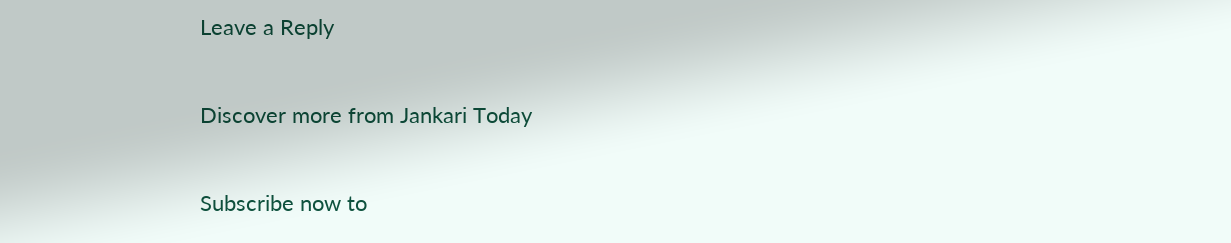Leave a Reply

Discover more from Jankari Today

Subscribe now to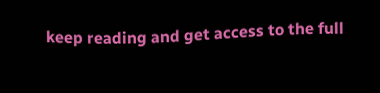keep reading and get access to the full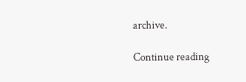archive.

Continue reading